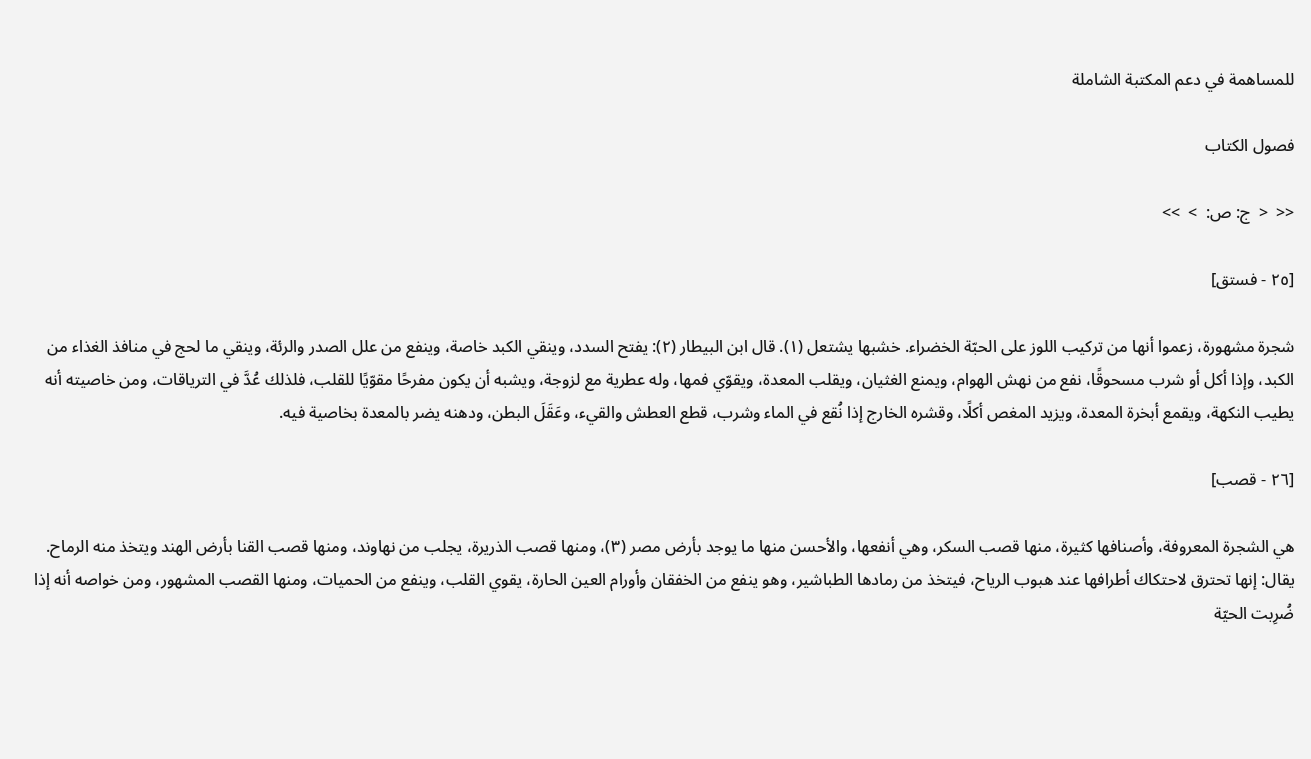للمساهمة في دعم المكتبة الشاملة

فصول الكتاب

<<  <  ج: ص:  >  >>

[٢٥ - فستق]

شجرة مشهورة، زعموا أنها من تركيب اللوز على الحبّة الخضراء. خشبها يشتعل (١). قال ابن البيطار (٢): يفتح السدد، وينقي الكبد خاصة، وينفع من علل الصدر والرئة، وينقي ما لحج في منافذ الغذاء من الكبد، وإذا أكل أو شرب مسحوقًا، نفع من نهش الهوام، ويمنع الغثيان، ويقلب المعدة، ويقوّي فمها، وله عطرية مع لزوجة، ويشبه أن يكون مفرحًا مقوّيًا للقلب، فلذلك عُدَّ في الترياقات، ومن خاصيته أنه يطيب النكهة، ويقمع أبخرة المعدة، ويزيد المغص أكلًا، وقشره الخارج إذا نُقع في الماء وشرب، قطع العطش والقيء، وعَقَلَ البطن، ودهنه يضر بالمعدة بخاصية فيه.

[٢٦ - قصب]

هي الشجرة المعروفة، وأصنافها كثيرة، منها قصب السكر، وهي أنفعها، والأحسن منها ما يوجد بأرض مصر (٣)، ومنها قصب الذريرة، يجلب من نهاوند، ومنها قصب القنا بأرض الهند ويتخذ منه الرماح. يقال: إنها تحترق لاحتكاك أطرافها عند هبوب الرياح، فيتخذ من رمادها الطباشير، وهو ينفع من الخفقان وأورام العين الحارة، يقوي القلب، وينفع من الحميات، ومنها القصب المشهور، ومن خواصه أنه إذا ضُرِبت الحيّة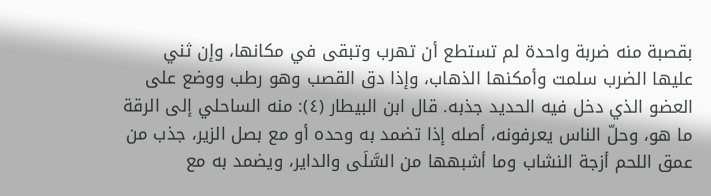بقصبة منه ضربة واحدة لم تستطع أن تهرب وتبقى في مكانها، وإن ثني عليها الضرب سلمت وأمكنها الذهاب، وإذا دق القصب وهو رطب ووضع على العضو الذي دخل فيه الحديد جذبه. قال ابن البيطار (٤): منه الساحلي إلى الرقة ما هو، وحلّ الناس يعرفونه، أصله إذا تضمد به وحده أو مع بصل الزير، جذب من عمق اللحم أزجة النشاب وما أشبهها من السَّلَى والداير، ويضمد به مع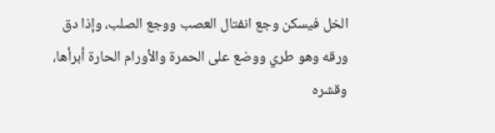الخل فيسكن وجع انفتال العصب ووجع الصلب، وإذا دق ورقه وهو طري ووضع على الحمرة والأورام الحارة أبرأها، وقشره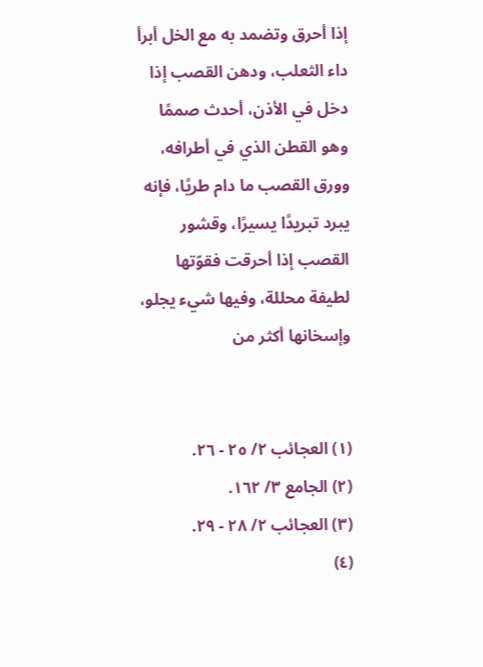إذا أحرق وتضمد به مع الخل أبرأ داء الثعلب، ودهن القصب إذا دخل في الأذن، أحدث صممًا وهو القطن الذي في أطرافه، وورق القصب ما دام طريًا، فإنه يبرد تبريدًا يسيرًا، وقشور القصب إذا أحرقت فقوّتها لطيفة محللة، وفيها شيء يجلو، وإسخانها أكثر من


(١) العجائب ٢/ ٢٥ - ٢٦.
(٢) الجامع ٣/ ١٦٢.
(٣) العجائب ٢/ ٢٨ - ٢٩.
(٤)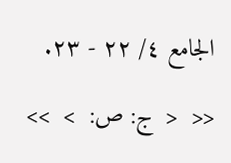الجامع ٤/ ٢٢ - ٢٣.

<<  <  ج: ص:  >  >>